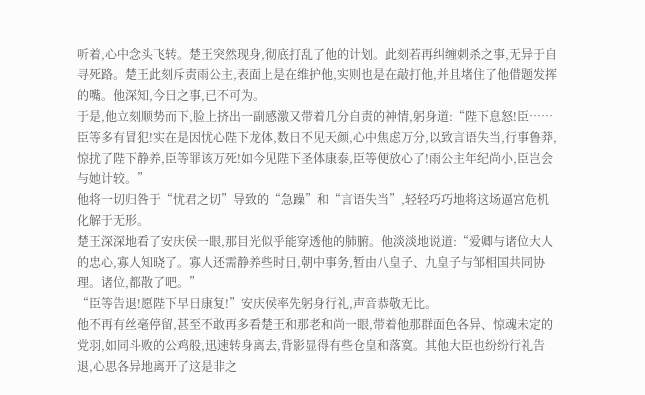听着,心中念头飞转。楚王突然现身,彻底打乱了他的计划。此刻若再纠缠刺杀之事,无异于自寻死路。楚王此刻斥责雨公主,表面上是在维护他,实则也是在敲打他,并且堵住了他借题发挥的嘴。他深知,今日之事,已不可为。
于是,他立刻顺势而下,脸上挤出一副感激又带着几分自责的神情,躬身道:“陛下息怒!臣……臣等多有冒犯!实在是因忧心陛下龙体,数日不见天颜,心中焦虑万分,以致言语失当,行事鲁莽,惊扰了陛下静养,臣等罪该万死!如今见陛下圣体康泰,臣等便放心了!雨公主年纪尚小,臣岂会与她计较。”
他将一切归咎于“忧君之切”导致的“急躁”和“言语失当”,轻轻巧巧地将这场逼宫危机化解于无形。
楚王深深地看了安庆侯一眼,那目光似乎能穿透他的肺腑。他淡淡地说道:“爱卿与诸位大人的忠心,寡人知晓了。寡人还需静养些时日,朝中事务,暂由八皇子、九皇子与邹相国共同协理。诸位,都散了吧。”
“臣等告退!愿陛下早日康复!”安庆侯率先躬身行礼,声音恭敬无比。
他不再有丝毫停留,甚至不敢再多看楚王和那老和尚一眼,带着他那群面色各异、惊魂未定的党羽,如同斗败的公鸡般,迅速转身离去,背影显得有些仓皇和落寞。其他大臣也纷纷行礼告退,心思各异地离开了这是非之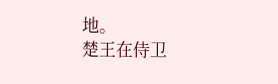地。
楚王在侍卫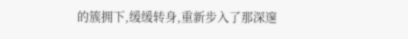的簇拥下,缓缓转身,重新步入了那深邃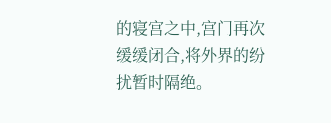的寝宫之中,宫门再次缓缓闭合,将外界的纷扰暂时隔绝。